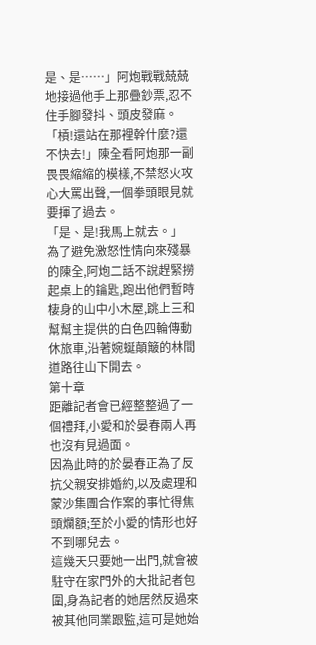是、是……」阿炮戰戰兢兢地接過他手上那疊鈔票,忍不住手腳發抖、頭皮發麻。
「槓!還站在那裡幹什麼?還不快去!」陳全看阿炮那一副畏畏縮縮的模樣,不禁怒火攻心大罵出聲,一個拳頭眼見就要揮了過去。
「是、是!我馬上就去。」
為了避免激怒性情向來殘暴的陳全,阿炮二話不說趕緊撈起桌上的鑰匙,跑出他們暫時棲身的山中小木屋,跳上三和幫幫主提供的白色四輪傳動休旅車,沿著婉蜒顛簸的林間道路往山下開去。
第十章
距離記者會已經整整過了一個禮拜,小愛和於晏春兩人再也沒有見過面。
因為此時的於晏春正為了反抗父親安排婚約,以及處理和蒙沙集團合作案的事忙得焦頭爛額;至於小愛的情形也好不到哪兒去。
這幾天只要她一出門,就會被駐守在家門外的大批記者包圍,身為記者的她居然反過來被其他同業跟監,這可是她始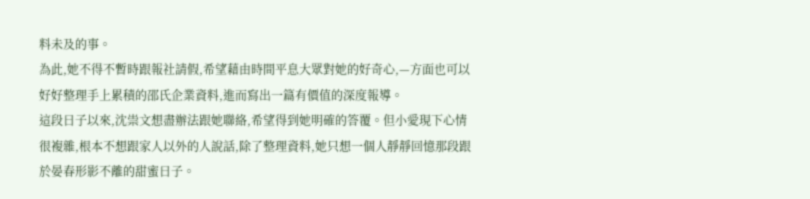料未及的事。
為此,她不得不暫時跟報社請假,希望藉由時間平息大眾對她的好奇心,—方面也可以好好整理手上累積的邵氏企業資料,進而寫出一篇有價值的深度報導。
這段日子以來,沈祟文想盡辦法跟她聯絡,希望得到她明確的答覆。但小愛現下心情很複雜,根本不想跟家人以外的人說話,除了整理資料,她只想一個人靜靜回憶那段跟於晏春形影不離的甜蜜日子。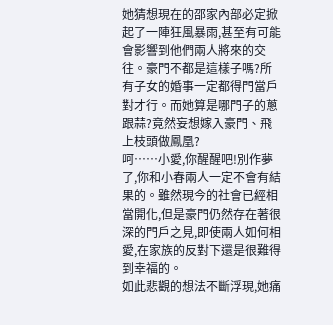她猜想現在的邵家內部必定掀起了一陣狂風暴雨,甚至有可能會影響到他們兩人將來的交往。豪門不都是這樣子嗎?所有子女的婚事一定都得門當戶對才行。而她算是哪門子的蔥跟蒜?竟然妄想嫁入豪門、飛上枝頭做鳳凰?
呵……小愛,你醒醒吧!別作夢了,你和小春兩人一定不會有結果的。雖然現今的社會已經相當開化,但是豪門仍然存在著很深的門戶之見,即使兩人如何相愛,在家族的反對下還是很難得到幸福的。
如此悲觀的想法不斷浮現,她痛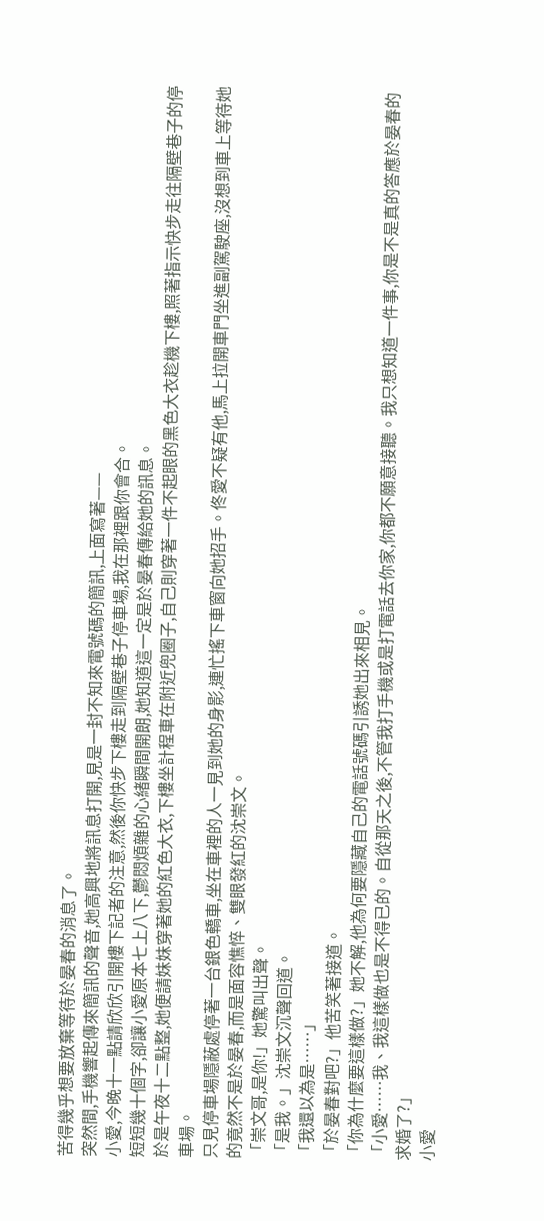苦得幾乎想要放棄等待於晏春的消息了。
突然間,手機響起傳來簡訊的聲音,她高興地將訊息打開,見是一封不知來電號碼的簡訊,上面寫著——
小愛,今晚十一點請欣欣引開樓下記者的注意,然後你快步下樓走到隔壁巷子停車場,我在那裡跟你會合。
短短幾十個字,卻讓小愛原本七上八下,鬱悶煩雜的心緒瞬間開朗,她知道這一定是於晏春傳給她的訊息。
於是午夜十二點整,她便請妹妹穿著她的紅色大衣,下樓坐計程車在附近兜圈子,自己則穿著一件不起眼的黑色大衣趁機下樓,照著指示快步走往隔壁巷子的停車場。
只見停車場隱蔽處停著一台銀色轎車,坐在車裡的人一見到她的身影,連忙搖下車窗向她招手。佟愛不疑有他,馬上拉開車門坐進副駕駛座,沒想到車上等待她的竟然不是於晏春,而是面容憔悴、雙眼發紅的沈崇文。
「崇文哥,是你!」她驚叫出聲。
「是我。」沈崇文沉聲回道。
「我還以為是……」
「於晏春對吧?」他苦笑著接道。
「你為什麼要這樣做?」她不解,他為何要隱藏自己的電話號碼引誘她出來相見。
「小愛……我、我這樣做也是不得已的。自從那天之後,不管我打手機或是打電話去你家,你都不願意接聽。我只想知道一件事,你是不是真的答應於晏春的求婚了?」
小愛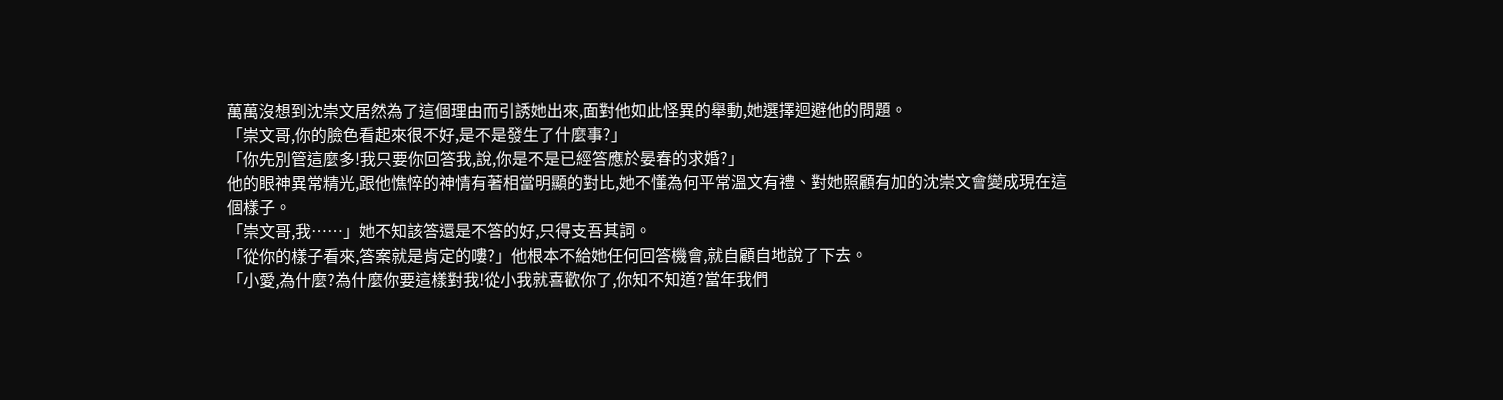萬萬沒想到沈崇文居然為了這個理由而引誘她出來,面對他如此怪異的舉動,她選擇迴避他的問題。
「崇文哥,你的臉色看起來很不好,是不是發生了什麼事?」
「你先別管這麼多!我只要你回答我,說,你是不是已經答應於晏春的求婚?」
他的眼神異常精光,跟他憔悴的神情有著相當明顯的對比,她不懂為何平常溫文有禮、對她照顧有加的沈崇文會變成現在這個樣子。
「崇文哥,我……」她不知該答還是不答的好,只得支吾其詞。
「從你的樣子看來,答案就是肯定的嘍?」他根本不給她任何回答機會,就自顧自地說了下去。
「小愛,為什麼?為什麼你要這樣對我!從小我就喜歡你了,你知不知道?當年我們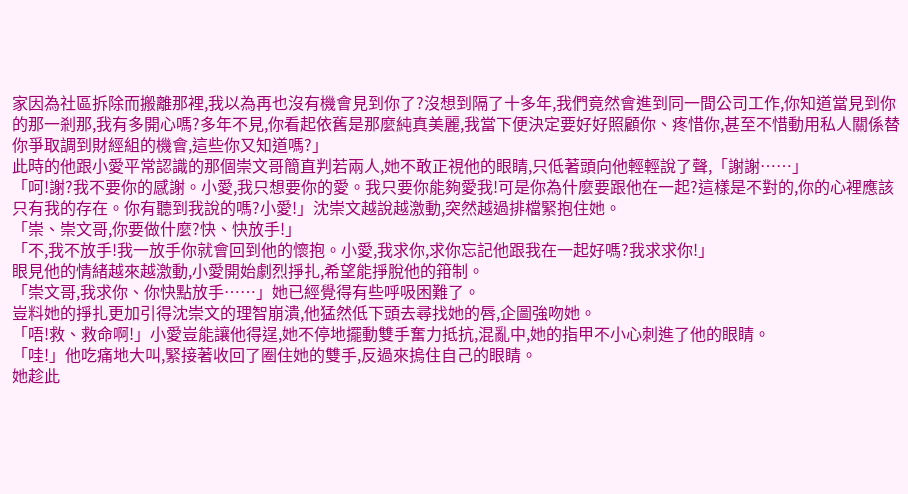家因為社區拆除而搬離那裡,我以為再也沒有機會見到你了?沒想到隔了十多年,我們竟然會進到同一間公司工作,你知道當見到你的那一剎那,我有多開心嗎?多年不見,你看起依舊是那麼純真美麗,我當下便決定要好好照顧你、疼惜你,甚至不惜動用私人關係替你爭取調到財經組的機會,這些你又知道嗎?」
此時的他跟小愛平常認識的那個崇文哥簡直判若兩人,她不敢正視他的眼睛,只低著頭向他輕輕說了聲,「謝謝……」
「呵!謝?我不要你的感謝。小愛,我只想要你的愛。我只要你能夠愛我!可是你為什麼要跟他在一起?這樣是不對的,你的心裡應該只有我的存在。你有聽到我說的嗎?小愛!」沈崇文越說越激動,突然越過排檔緊抱住她。
「崇、崇文哥,你要做什麼?快、快放手!」
「不,我不放手!我一放手你就會回到他的懷抱。小愛,我求你,求你忘記他跟我在一起好嗎?我求求你!」
眼見他的情緒越來越激動,小愛開始劇烈掙扎,希望能掙脫他的箝制。
「崇文哥,我求你、你快點放手……」她已經覺得有些呼吸困難了。
豈料她的掙扎更加引得沈崇文的理智崩潰,他猛然低下頭去尋找她的唇,企圖強吻她。
「唔!救、救命啊!」小愛豈能讓他得逞,她不停地擺動雙手奮力抵抗,混亂中,她的指甲不小心刺進了他的眼睛。
「哇!」他吃痛地大叫,緊接著收回了圈住她的雙手,反過來摀住自己的眼睛。
她趁此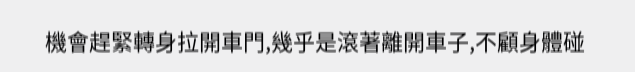機會趕緊轉身拉開車門,幾乎是滾著離開車子,不顧身體碰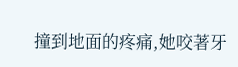撞到地面的疼痛,她咬著牙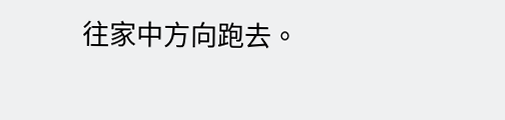往家中方向跑去。